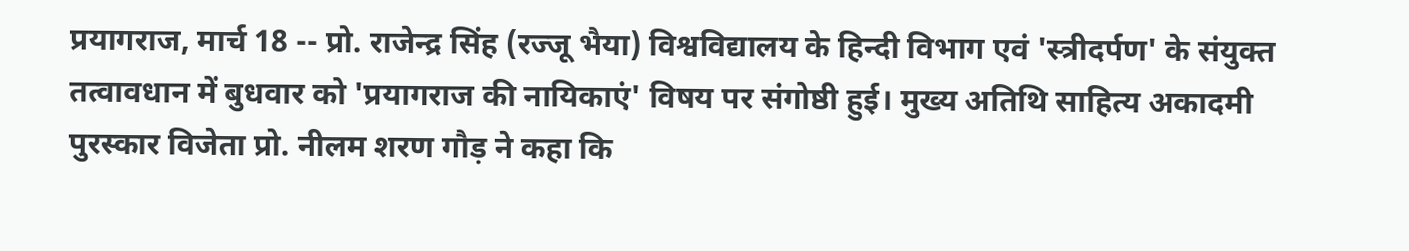प्रयागराज, मार्च 18 -- प्रो. राजेन्द्र सिंह (रज्जू भैया) विश्वविद्यालय के हिन्दी विभाग एवं 'स्त्रीदर्पण' के संयुक्त तत्वावधान में बुधवार को 'प्रयागराज की नायिकाएं' विषय पर संगोष्ठी हुई। मुख्य अतिथि साहित्य अकादमी पुरस्कार विजेता प्रो. नीलम शरण गौड़ ने कहा कि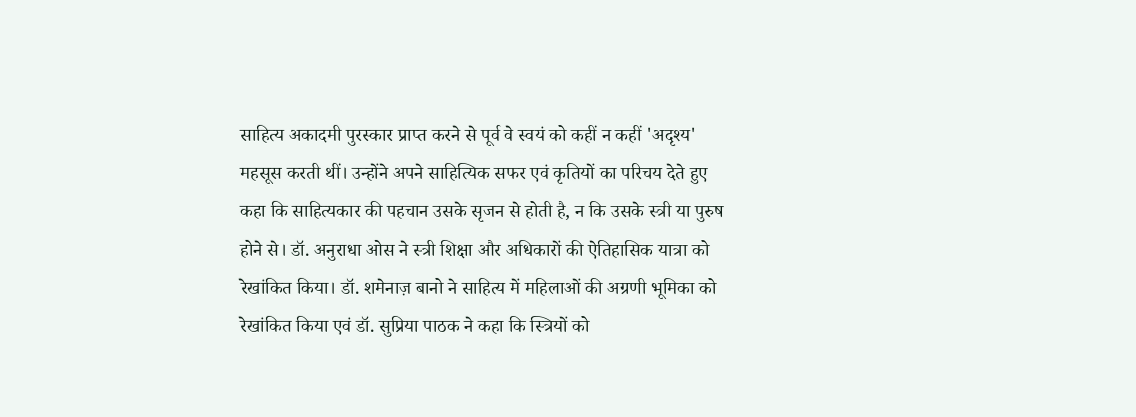साहित्य अकादमी पुरस्कार प्राप्त करने से पूर्व वे स्वयं को कहीं न कहीं 'अदृश्य' महसूस करती थीं। उन्होंने अपने साहित्यिक सफर एवं कृतियों का परिचय देते हुए कहा कि साहित्यकार की पहचान उसके सृजन से होती है, न कि उसके स्त्री या पुरुष होने से। डॉ. अनुराधा ओस ने स्त्री शिक्षा और अधिकारों की ऐतिहासिक यात्रा को रेखांकित किया। डॉ. शमेनाज़ बानो ने साहित्य में महिलाओं की अग्रणी भूमिका को रेखांकित किया एवं डॉ. सुप्रिया पाठक ने कहा कि स्त्रियों को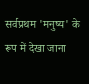सर्वप्रथम 'मनुष्य' के रूप में देखा जाना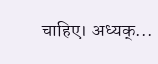चाहिए। अध्यक्...